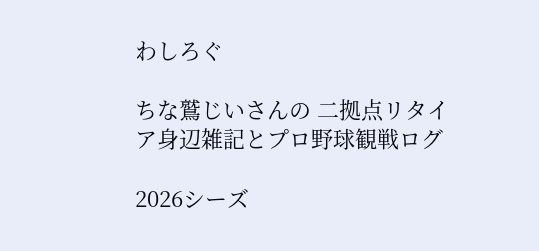わしろぐ

ちな鷲じいさんの 二拠点リタイア身辺雑記とプロ野球観戦ログ

2026シーズ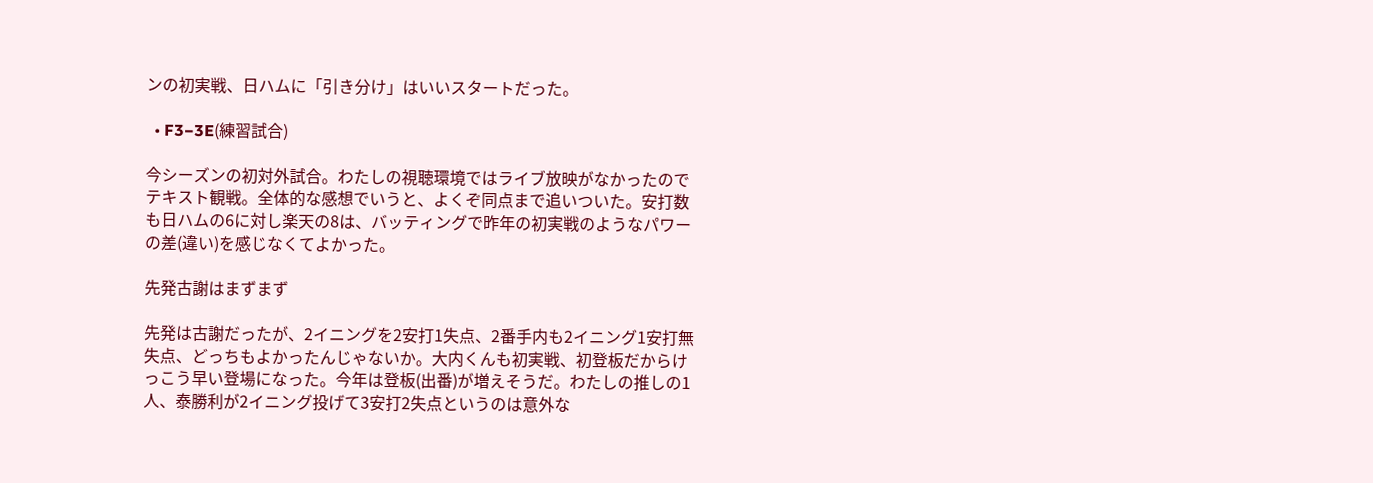ンの初実戦、日ハムに「引き分け」はいいスタートだった。

  • F3−3E(練習試合)

今シーズンの初対外試合。わたしの視聴環境ではライブ放映がなかったのでテキスト観戦。全体的な感想でいうと、よくぞ同点まで追いついた。安打数も日ハムの6に対し楽天の8は、バッティングで昨年の初実戦のようなパワーの差(違い)を感じなくてよかった。

先発古謝はまずまず

先発は古謝だったが、2イニングを2安打1失点、2番手内も2イニング1安打無失点、どっちもよかったんじゃないか。大内くんも初実戦、初登板だからけっこう早い登場になった。今年は登板(出番)が増えそうだ。わたしの推しの1人、泰勝利が2イニング投げて3安打2失点というのは意外な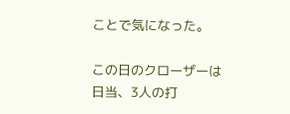ことで気になった。

この日のクローザーは日当、3人の打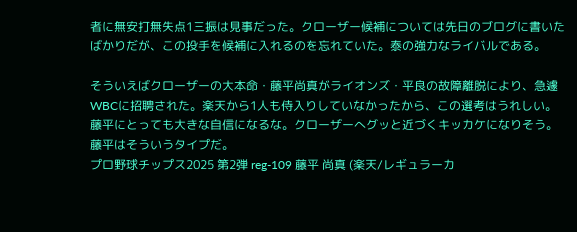者に無安打無失点1三振は見事だった。クローザー候補については先日のブログに書いたばかりだが、この投手を候補に入れるのを忘れていた。泰の強力なライバルである。

そういえばクローザーの大本命・藤平尚真がライオンズ・平良の故障離脱により、急遽WBCに招聘された。楽天から1人も侍入りしていなかったから、この選考はうれしい。藤平にとっても大きな自信になるな。クローザーへグッと近づくキッカケになりそう。藤平はそういうタイプだ。
プロ野球チップス2025 第2弾 reg-109 藤平 尚真 (楽天/レギュラーカ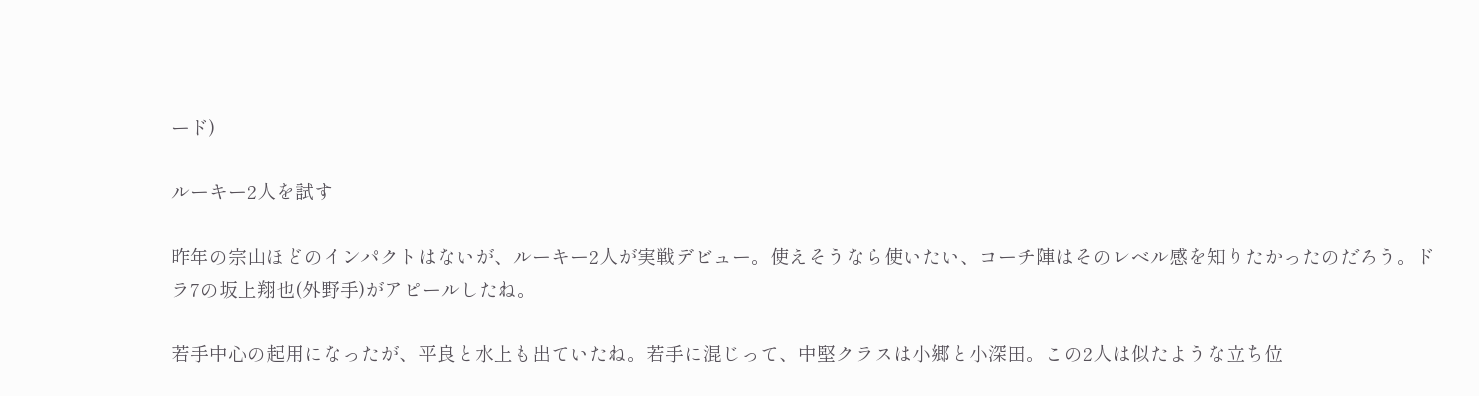ード)

ルーキー2人を試す

昨年の宗山ほどのインパクトはないが、ルーキー2人が実戦デビュー。使えそうなら使いたい、コーチ陣はそのレベル感を知りたかったのだろう。ドラ7の坂上翔也(外野手)がアピールしたね。

若手中心の起用になったが、平良と水上も出ていたね。若手に混じって、中堅クラスは小郷と小深田。この2人は似たような立ち位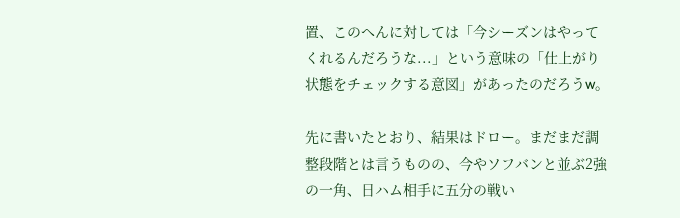置、このへんに対しては「今シーズンはやってくれるんだろうな...」という意味の「仕上がり状態をチェックする意図」があったのだろうw。

先に書いたとおり、結果はドロー。まだまだ調整段階とは言うものの、今やソフバンと並ぶ2強の一角、日ハム相手に五分の戦い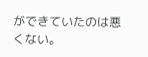ができていたのは悪くない。